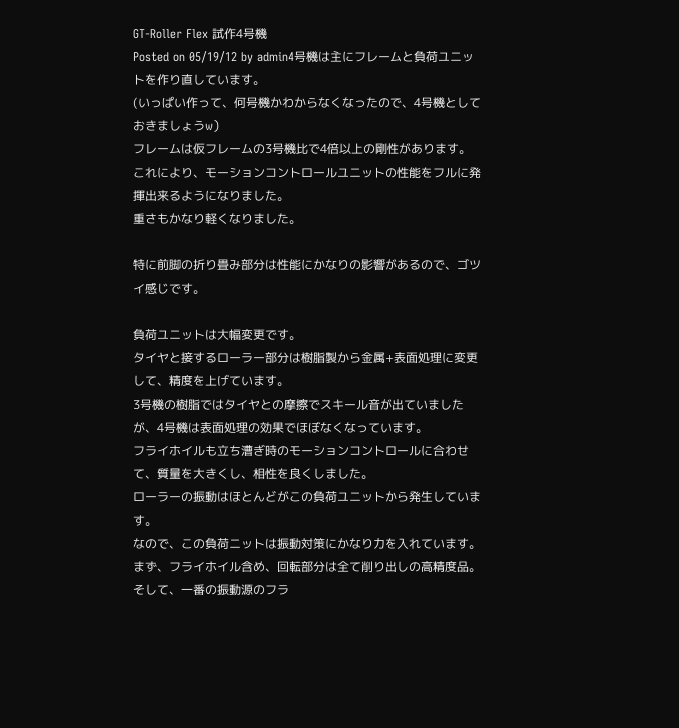GT-Roller Flex 試作4号機
Posted on 05/19/12 by admin4号機は主にフレームと負荷ユニットを作り直しています。
(いっぱい作って、何号機かわからなくなったので、4号機としておきましょうw)
フレームは仮フレームの3号機比で4倍以上の剛性があります。
これにより、モーションコントロールユニットの性能をフルに発揮出来るようになりました。
重さもかなり軽くなりました。

特に前脚の折り畳み部分は性能にかなりの影響があるので、ゴツイ感じです。

負荷ユニットは大幅変更です。
タイヤと接するローラー部分は樹脂製から金属+表面処理に変更して、精度を上げています。
3号機の樹脂ではタイヤとの摩擦でスキール音が出ていましたが、4号機は表面処理の効果でほぼなくなっています。
フライホイルも立ち漕ぎ時のモーションコントロールに合わせて、質量を大きくし、相性を良くしました。
ローラーの振動はほとんどがこの負荷ユニットから発生しています。
なので、この負荷ニットは振動対策にかなり力を入れています。
まず、フライホイル含め、回転部分は全て削り出しの高精度品。
そして、一番の振動源のフラ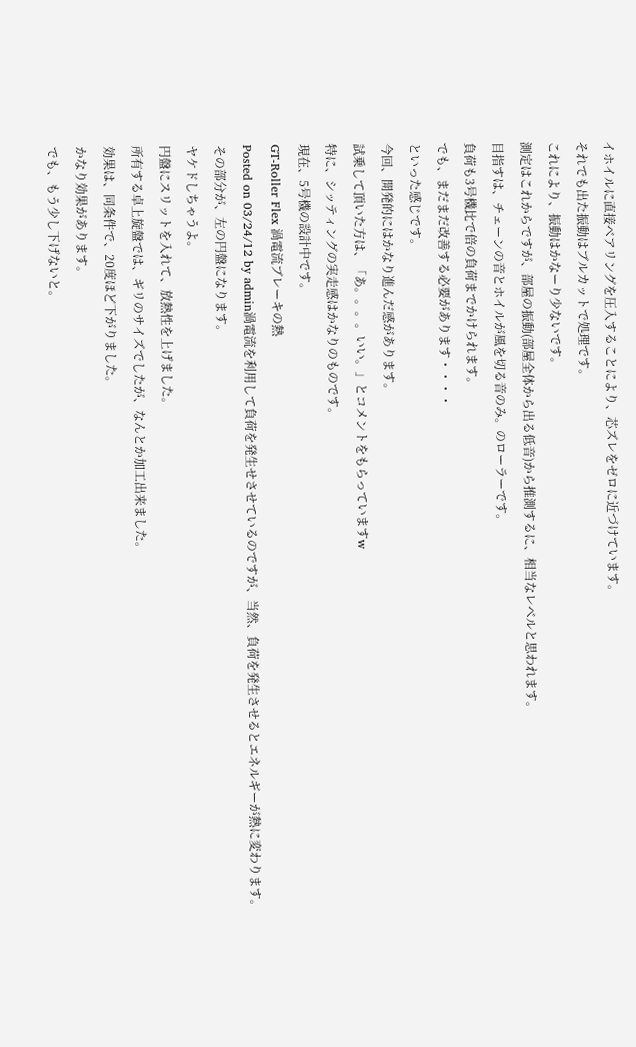イホイルに直接ベアリングを圧入することにより、芯ズレをゼロに近づけています。
それでも出た振動はブルカットで処理です。
これにより、振動はかなーり少ないです。
測定はこれからですが、部屋の振動(部屋全体から出る低音)から推測するに、相当なレベルと思われます。
目指すは、チェーンの音とホイルが風を切る音のみ。のローラーです。
負荷も3号機比で倍の負荷までかけられます。
でも、まだまだ改善する必要があります・・・・
といった感じです。
今回、開発的にはかなり進んだ感があります。
試乗して頂いた方は、「あ。。。。いい。」とコメントをもらっていますw
特に、シッティングの実走感はかなりのものです。
現在、5号機の設計中です。
GT-Roller Flex 渦電流ブレーキの熱
Posted on 03/24/12 by admin渦電流を利用して負荷を発生せさせているのですが、当然、負荷を発生させるとエネルギーが熱に変わります。
その部分が、左の円盤になります。
ヤケドしちゃうよ。
円盤にスリットを入れて、放熱性を上げました。
所有する卓上旋盤では、ギリのサイズでしたが、なんとか加工出来ました。
効果は、同条件で、20度ほど下がりました。
かなり効果があります。
でも、もう少し下げないと。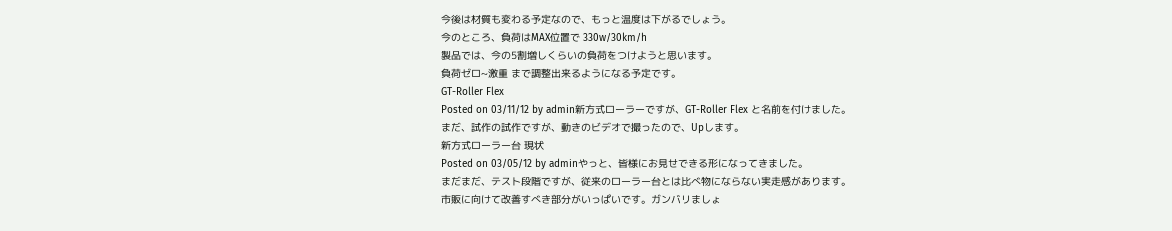今後は材質も変わる予定なので、もっと温度は下がるでしょう。
今のところ、負荷はMAX位置で 330w/30km/h
製品では、今の5割増しくらいの負荷をつけようと思います。
負荷ゼロ~激重 まで調整出来るようになる予定です。
GT-Roller Flex
Posted on 03/11/12 by admin新方式ローラーですが、GT-Roller Flex と名前を付けました。
まだ、試作の試作ですが、動きのビデオで撮ったので、Upします。
新方式ローラー台 現状
Posted on 03/05/12 by adminやっと、皆様にお見せできる形になってきました。
まだまだ、テスト段階ですが、従来のローラー台とは比べ物にならない実走感があります。
市販に向けて改善すべき部分がいっぱいです。ガンバリましょ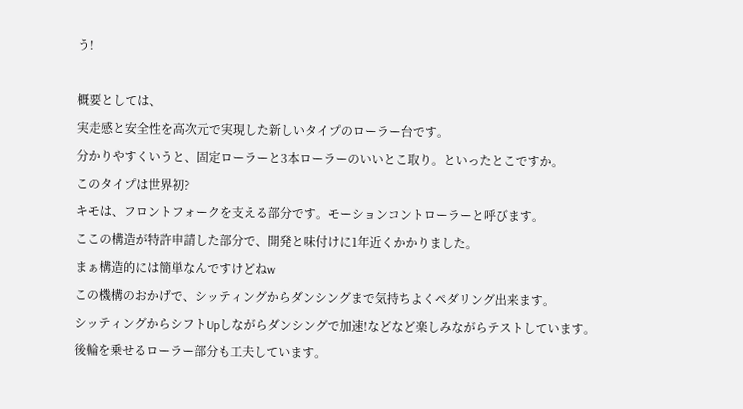う!

概要としては、
実走感と安全性を高次元で実現した新しいタイプのローラー台です。
分かりやすくいうと、固定ローラーと3本ローラーのいいとこ取り。といったとこですか。
このタイプは世界初?
キモは、フロントフォークを支える部分です。モーションコントローラーと呼びます。
ここの構造が特許申請した部分で、開発と味付けに1年近くかかりました。
まぁ構造的には簡単なんですけどねw
この機構のおかげで、シッティングからダンシングまで気持ちよくペダリング出来ます。
シッティングからシフトUpしながらダンシングで加速!などなど楽しみながらテストしています。
後輪を乗せるローラー部分も工夫しています。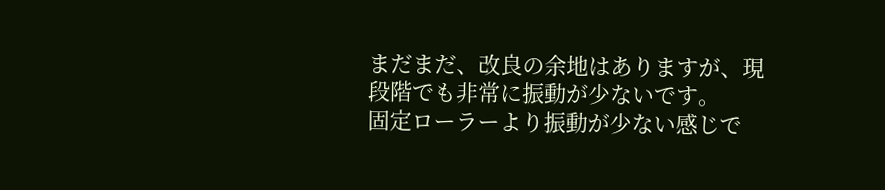まだまだ、改良の余地はありますが、現段階でも非常に振動が少ないです。
固定ローラーより振動が少ない感じで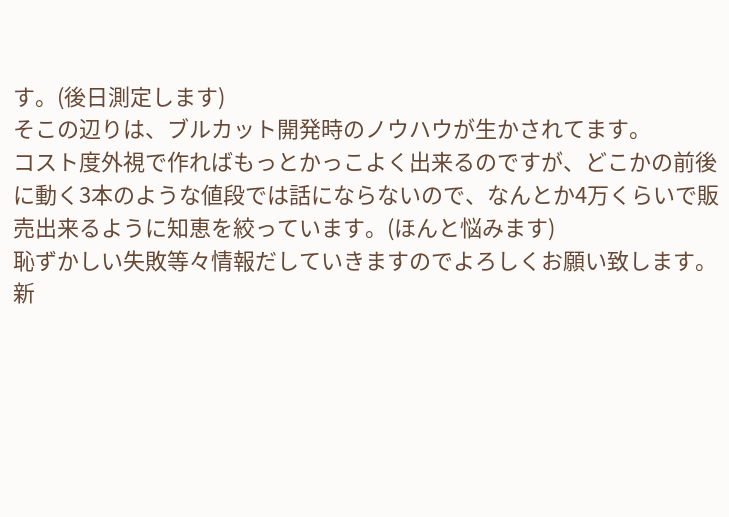す。(後日測定します)
そこの辺りは、ブルカット開発時のノウハウが生かされてます。
コスト度外視で作ればもっとかっこよく出来るのですが、どこかの前後に動く3本のような値段では話にならないので、なんとか4万くらいで販売出来るように知恵を絞っています。(ほんと悩みます)
恥ずかしい失敗等々情報だしていきますのでよろしくお願い致します。
新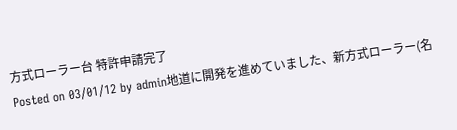方式ローラー台 特許申請完了
Posted on 03/01/12 by admin地道に開発を進めていました、新方式ローラー(名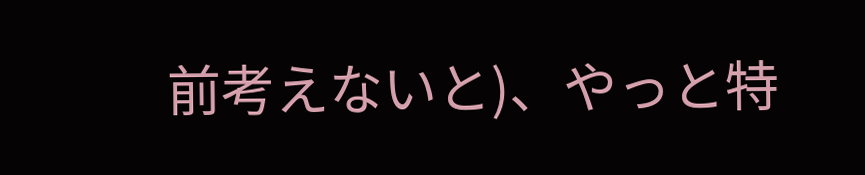前考えないと)、やっと特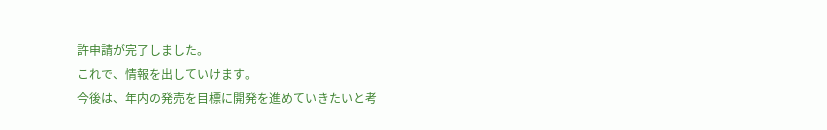許申請が完了しました。
これで、情報を出していけます。
今後は、年内の発売を目標に開発を進めていきたいと考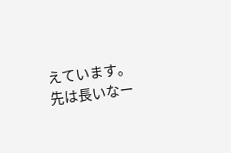えています。
先は長いなー